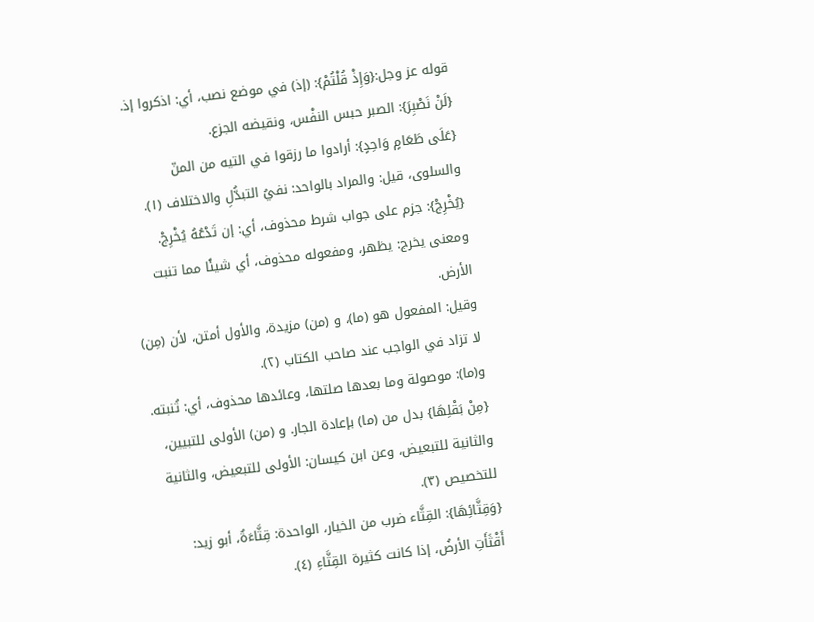قوله عز وجل:{وَإِذْ قُلْتُمْ}: (إذ) في موضع نصب، أي: اذكروا إذ.
{لَنْ نَصْبِرَ}: الصبر حبس النفْس، ونقيضه الجزع.
{عَلَى طَعَامٍ وَاحِدٍ}: أرادوا ما رزقوا في التيه من المنّ والسلوى، قيل: والمراد بالواحد: نفيُ التبدُّلِ والاختلاف (١).
{يُخْرِجْ}: جزم على جواب شرط محذوف، أي: إن تَدْعُهُ يُخْرِجْ. ومعنى يخرج: يظهر، ومفعوله محذوف، أي شيئًا مما تنبت الأرض.
وقيل: المفعول هو (ما)، و (من) مزيدة، والأول أمتن، لأن (مِن) لا تزاد في الواجب عند صاحب الكتاب (٢).
و(ما): موصولة وما بعدها صلتها، وعائدها محذوف، أي: تُنبته.
{مِنْ بَقْلِهَا} بدل من (ما) بإعادة الجار. و (من) الأولى للتبيين، والثانية للتبعيض، وعن ابن كيسان: الأولى للتبعيض، والثانية للتخصيص (٣).
{وَقِثَّائِهَا}: القِثَّاء ضرب من الخيار، الواحدة: قِثَّاءَةٌ، أبو زيد: أَقْثَأَتِ الأرضُ، إذا كانت كثيرة القِثَّاءِ (٤).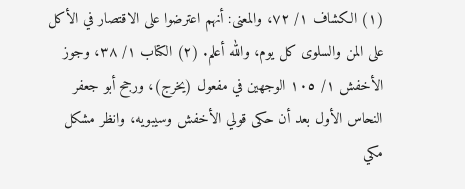(١) الكشاف ١/ ٧٢، والمعنى: أنهم اعترضوا على الاقتصار في الأكل على المن والسلوى كل يوم، والله أعلم. (٢) الكتاب ١/ ٣٨، وجوز الأخفش ١/ ١٠٥ الوجهين في مفعول (يخرج)، ورجح أبو جعفر النحاس الأول بعد أن حكى قولي الأخفش وسيبويه، وانظر مشكل مكي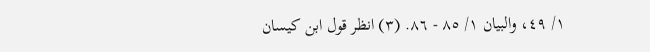١/ ٤٩، والبيان ١/ ٨٥ - ٨٦. (٣) انظر قول ابن كيسان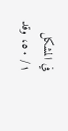في المشكل ١/ ٥٠، وقد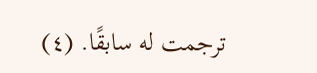ترجمت له سابقًا. (٤)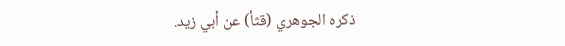ذكره الجوهري (قثأ) عن أبي زيد.